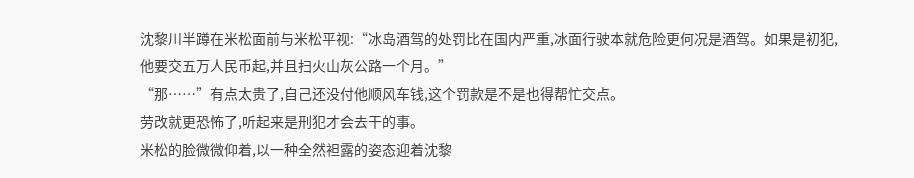沈黎川半蹲在米松面前与米松平视:“冰岛酒驾的处罚比在国内严重,冰面行驶本就危险更何况是酒驾。如果是初犯,他要交五万人民币起,并且扫火山灰公路一个月。”
“那……”有点太贵了,自己还没付他顺风车钱,这个罚款是不是也得帮忙交点。
劳改就更恐怖了,听起来是刑犯才会去干的事。
米松的脸微微仰着,以一种全然袒露的姿态迎着沈黎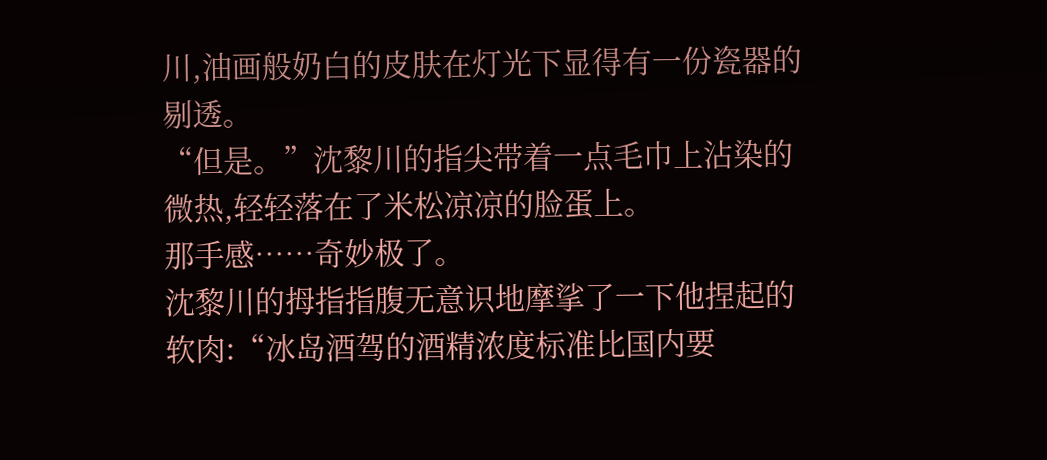川,油画般奶白的皮肤在灯光下显得有一份瓷器的剔透。
“但是。”沈黎川的指尖带着一点毛巾上沾染的微热,轻轻落在了米松凉凉的脸蛋上。
那手感……奇妙极了。
沈黎川的拇指指腹无意识地摩挲了一下他捏起的软肉:“冰岛酒驾的酒精浓度标准比国内要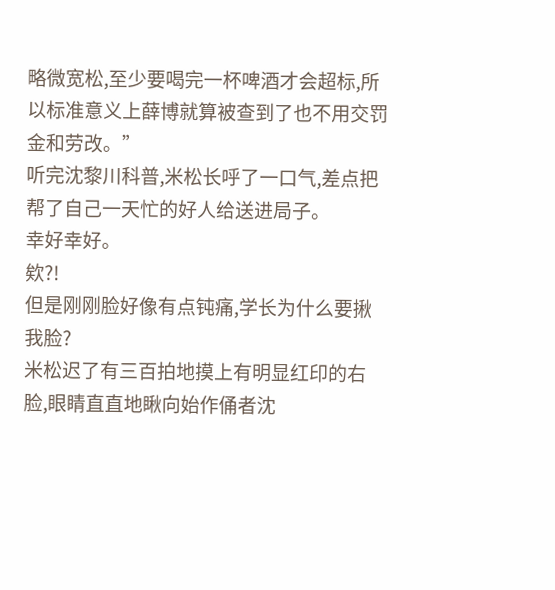略微宽松,至少要喝完一杯啤酒才会超标,所以标准意义上薛博就算被查到了也不用交罚金和劳改。”
听完沈黎川科普,米松长呼了一口气,差点把帮了自己一天忙的好人给送进局子。
幸好幸好。
欸?!
但是刚刚脸好像有点钝痛,学长为什么要揪我脸?
米松迟了有三百拍地摸上有明显红印的右脸,眼睛直直地瞅向始作俑者沈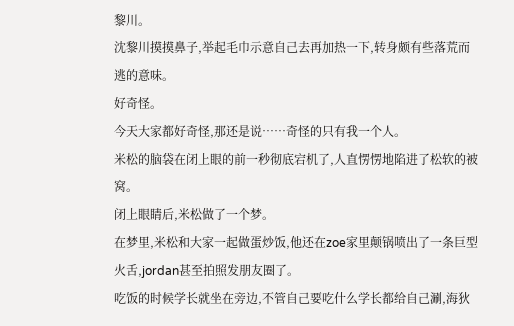黎川。
沈黎川摸摸鼻子,举起毛巾示意自己去再加热一下,转身颇有些落荒而逃的意味。
好奇怪。
今天大家都好奇怪,那还是说……奇怪的只有我一个人。
米松的脑袋在闭上眼的前一秒彻底宕机了,人直愣愣地陷进了松软的被窝。
闭上眼睛后,米松做了一个梦。
在梦里,米松和大家一起做蛋炒饭,他还在zoe家里颠锅喷出了一条巨型火舌,jordan甚至拍照发朋友圈了。
吃饭的时候学长就坐在旁边,不管自己要吃什么学长都给自己涮,海狄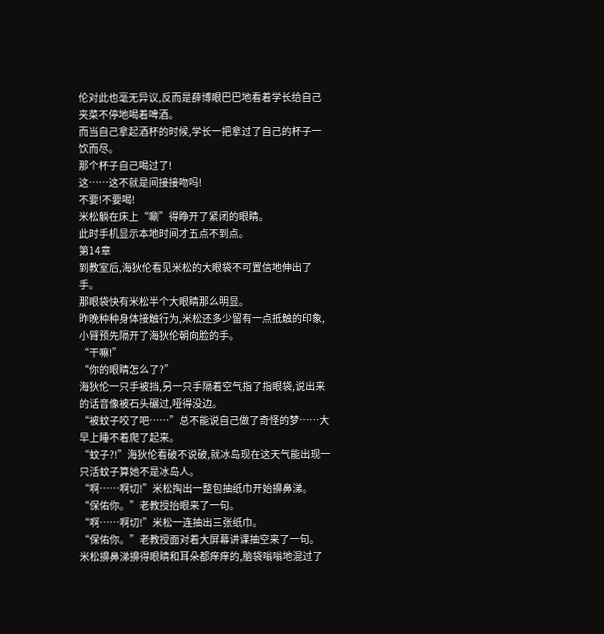伦对此也毫无异议,反而是薛博眼巴巴地看着学长给自己夹菜不停地喝着啤酒。
而当自己拿起酒杯的时候,学长一把拿过了自己的杯子一饮而尽。
那个杯子自己喝过了!
这……这不就是间接接吻吗!
不要!不要喝!
米松躺在床上“唰”得睁开了紧闭的眼睛。
此时手机显示本地时间才五点不到点。
第14章
到教室后,海狄伦看见米松的大眼袋不可置信地伸出了手。
那眼袋快有米松半个大眼睛那么明显。
昨晚种种身体接触行为,米松还多少留有一点抵触的印象,小臂预先隔开了海狄伦朝向脸的手。
“干嘛!”
“你的眼睛怎么了?”
海狄伦一只手被挡,另一只手隔着空气指了指眼袋,说出来的话音像被石头碾过,哑得没边。
“被蚊子咬了吧……”总不能说自己做了奇怪的梦……大早上睡不着爬了起来。
“蚊子?!”海狄伦看破不说破,就冰岛现在这天气能出现一只活蚊子算她不是冰岛人。
“啊……啊切!”米松掏出一整包抽纸巾开始擤鼻涕。
“保佑你。”老教授抬眼来了一句。
“啊……啊切!”米松一连抽出三张纸巾。
“保佑你。”老教授面对着大屏幕讲课抽空来了一句。
米松擤鼻涕擤得眼睛和耳朵都痒痒的,脑袋嗡嗡地混过了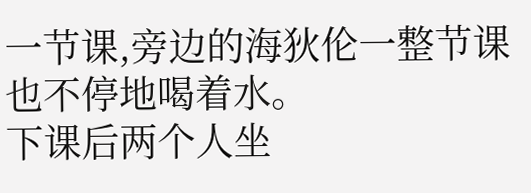一节课,旁边的海狄伦一整节课也不停地喝着水。
下课后两个人坐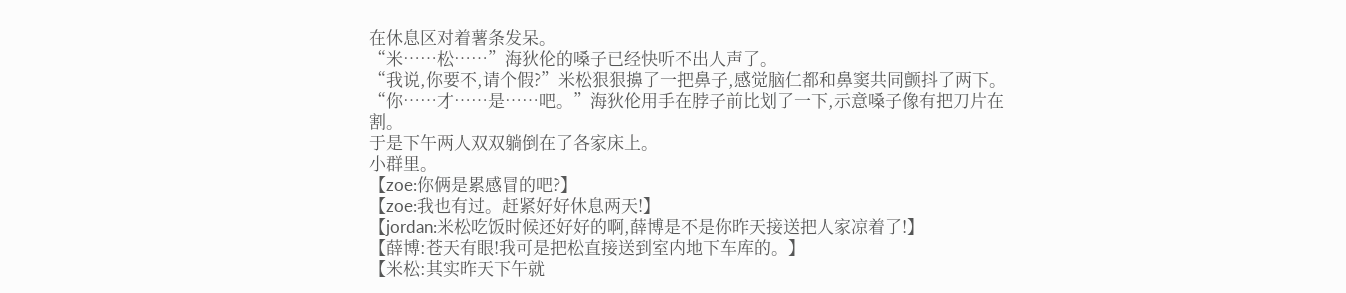在休息区对着薯条发呆。
“米……松……”海狄伦的嗓子已经快听不出人声了。
“我说,你要不,请个假?”米松狠狠擤了一把鼻子,感觉脑仁都和鼻窦共同颤抖了两下。
“你……才……是……吧。”海狄伦用手在脖子前比划了一下,示意嗓子像有把刀片在割。
于是下午两人双双躺倒在了各家床上。
小群里。
【zoe:你俩是累感冒的吧?】
【zoe:我也有过。赶紧好好休息两天!】
【jordan:米松吃饭时候还好好的啊,薛博是不是你昨天接送把人家凉着了!】
【薛博:苍天有眼!我可是把松直接送到室内地下车库的。】
【米松:其实昨天下午就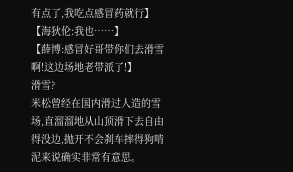有点了,我吃点感冒药就行】
【海狄伦:我也……】
【薛博:感冒好哥带你们去滑雪啊!这边场地老带派了!】
滑雪?
米松曾经在国内滑过人造的雪场,直溜溜地从山顶滑下去自由得没边,抛开不会刹车摔得狗啃泥来说确实非常有意思。